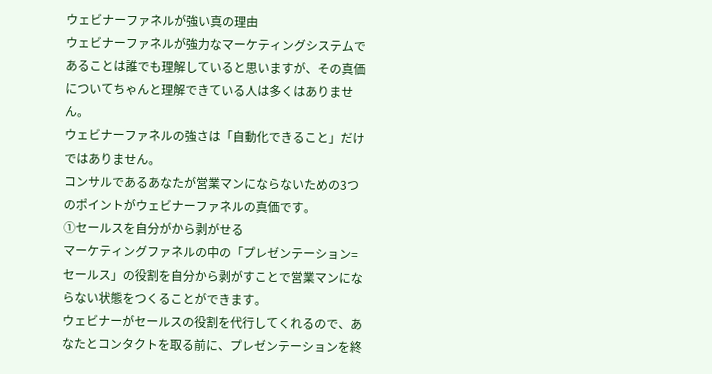ウェビナーファネルが強い真の理由
ウェビナーファネルが強力なマーケティングシステムであることは誰でも理解していると思いますが、その真価についてちゃんと理解できている人は多くはありません。
ウェビナーファネルの強さは「自動化できること」だけではありません。
コンサルであるあなたが営業マンにならないための3つのポイントがウェビナーファネルの真価です。
①セールスを自分がから剥がせる
マーケティングファネルの中の「プレゼンテーション=セールス」の役割を自分から剥がすことで営業マンにならない状態をつくることができます。
ウェビナーがセールスの役割を代行してくれるので、あなたとコンタクトを取る前に、プレゼンテーションを終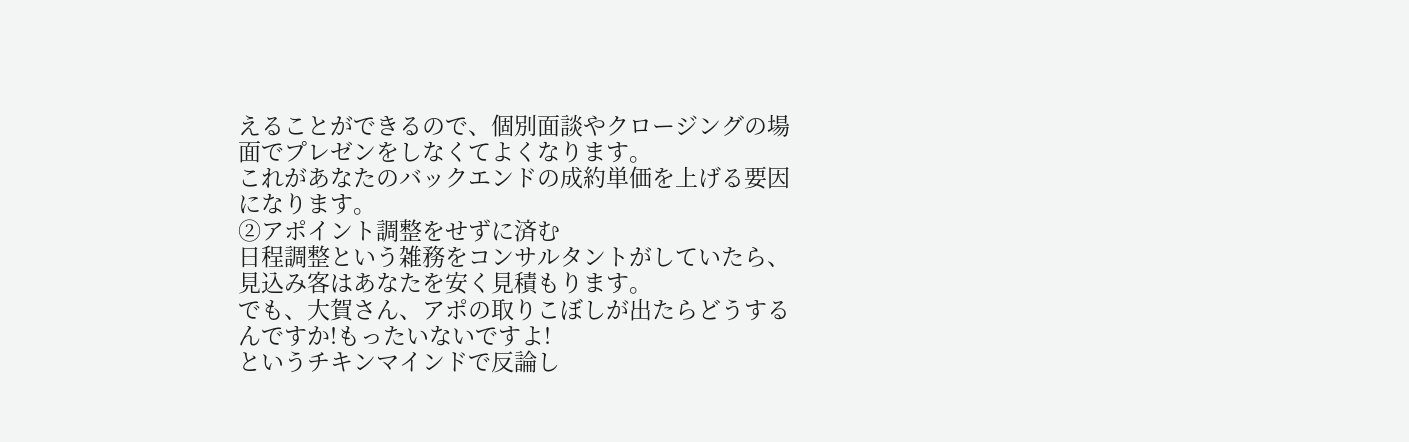えることができるので、個別面談やクロージングの場面でプレゼンをしなくてよくなります。
これがあなたのバックエンドの成約単価を上げる要因になります。
②アポイント調整をせずに済む
日程調整という雑務をコンサルタントがしていたら、見込み客はあなたを安く見積もります。
でも、大賀さん、アポの取りこぼしが出たらどうするんですか!もったいないですよ!
というチキンマインドで反論し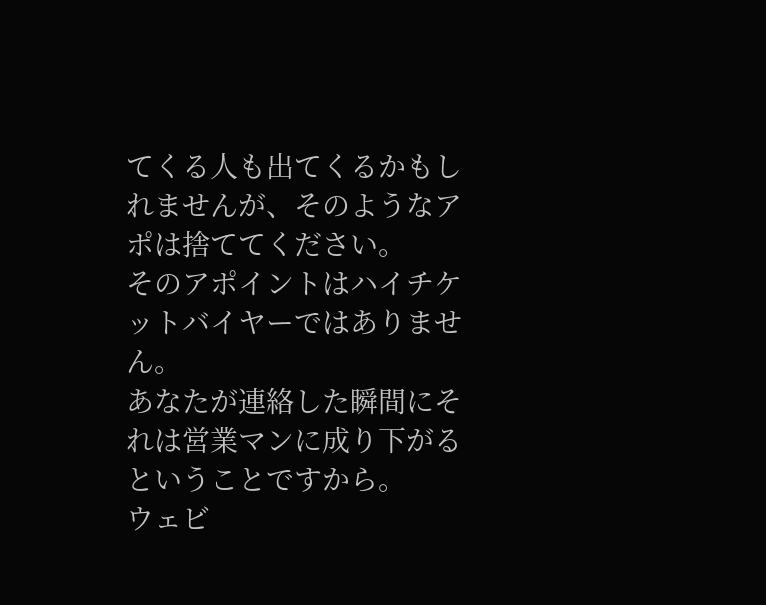てくる人も出てくるかもしれませんが、そのようなアポは捨ててください。
そのアポイントはハイチケットバイヤーではありません。
あなたが連絡した瞬間にそれは営業マンに成り下がるということですから。
ウェビ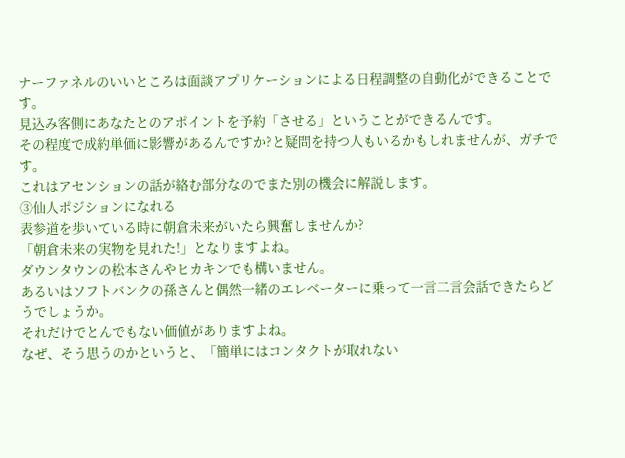ナーファネルのいいところは面談アプリケーションによる日程調整の自動化ができることです。
見込み客側にあなたとのアポイントを予約「させる」ということができるんです。
その程度で成約単価に影響があるんですか?と疑問を持つ人もいるかもしれませんが、ガチです。
これはアセンションの話が絡む部分なのでまた別の機会に解説します。
③仙人ポジションになれる
表参道を歩いている時に朝倉未来がいたら興奮しませんか?
「朝倉未来の実物を見れた!」となりますよね。
ダウンタウンの松本さんやヒカキンでも構いません。
あるいはソフトバンクの孫さんと偶然一緒のエレベーターに乗って一言二言会話できたらどうでしょうか。
それだけでとんでもない価値がありますよね。
なぜ、そう思うのかというと、「簡単にはコンタクトが取れない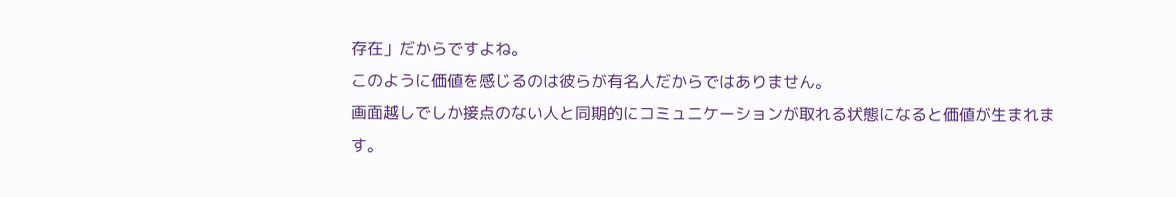存在」だからですよね。
このように価値を感じるのは彼らが有名人だからではありません。
画面越しでしか接点のない人と同期的にコミュニケーションが取れる状態になると価値が生まれます。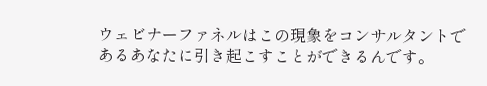ウェビナーファネルはこの現象をコンサルタントであるあなたに引き起こすことができるんです。